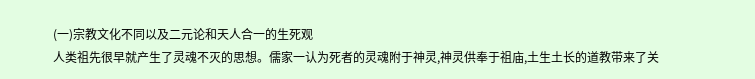(一)宗教文化不同以及二元论和天人合一的生死观
人类祖先很早就产生了灵魂不灭的思想。儒家一认为死者的灵魂附于神灵,神灵供奉于祖庙,土生土长的道教带来了关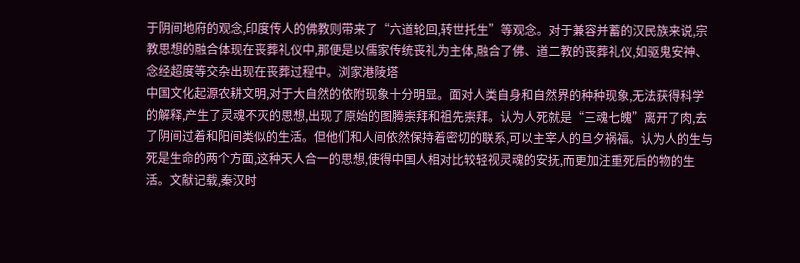于阴间地府的观念,印度传人的佛教则带来了“六道轮回,转世托生”等观念。对于兼容并蓄的汉民族来说,宗教思想的融合体现在丧葬礼仪中,那便是以儒家传统丧礼为主体,融合了佛、道二教的丧葬礼仪,如驱鬼安神、念经超度等交杂出现在丧葬过程中。浏家港陵塔
中国文化起源农耕文明,对于大自然的依附现象十分明显。面对人类自身和自然界的种种现象,无法获得科学的解释,产生了灵魂不灭的思想,出现了原始的图腾崇拜和祖先崇拜。认为人死就是“三魂七魄”离开了肉,去了阴间过着和阳间类似的生活。但他们和人间依然保持着密切的联系,可以主宰人的旦夕祸福。认为人的生与死是生命的两个方面,这种天人合一的思想,使得中国人相对比较轻视灵魂的安抚,而更加注重死后的物的生活。文献记载,秦汉时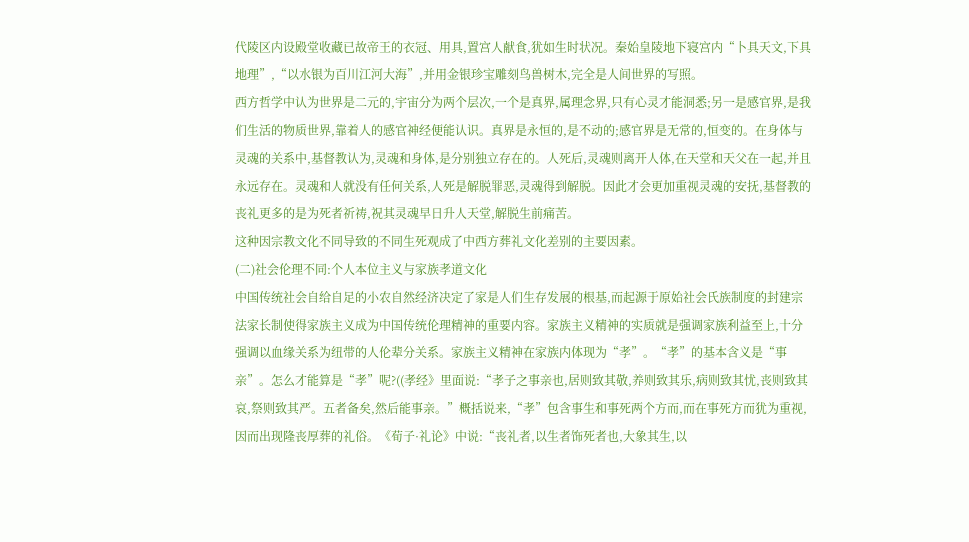代陵区内设殿堂收藏已故帝王的衣冠、用具,置宫人献食,犹如生时状况。秦始皇陵地下寝宫内“卜具天文,下具地理”,“以水银为百川江河大海”,并用金银珍宝雕刻鸟兽树木,完全是人间世界的写照。
西方哲学中认为世界是二元的,宇宙分为两个层次,一个是真界,属理念界,只有心灵才能洞悉;另一是感官界,是我们生活的物质世界,靠着人的感官神经便能认识。真界是永恒的,是不动的;感官界是无常的,恒变的。在身体与灵魂的关系中,基督教认为,灵魂和身体,是分别独立存在的。人死后,灵魂则离开人体,在天堂和天父在一起,并且永远存在。灵魂和人就没有任何关系,人死是解脱罪恶,灵魂得到解脱。因此才会更加重视灵魂的安抚,基督教的丧礼更多的是为死者祈祷,祝其灵魂早日升人天堂,解脱生前痛苦。
这种因宗教文化不同导致的不同生死观成了中西方葬礼文化差别的主要因素。
(二)社会伦理不同:个人本位主义与家族孝道文化
中国传统社会自给自足的小农自然经济决定了家是人们生存发展的根基,而起源于原始社会氏族制度的封建宗法家长制使得家族主义成为中国传统伦理精神的重要内容。家族主义精神的实质就是强调家族利益至上,十分强调以血缘关系为纽带的人伦辈分关系。家族主义精神在家族内体现为“孝”。“孝”的基本含义是“事亲”。怎么才能算是“孝”呢?((孝经》里面说:“孝子之事亲也,居则致其敬,养则致其乐,病则致其忧,丧则致其哀,祭则致其严。五者备矣,然后能事亲。”概括说来,“孝”包含事生和事死两个方而,而在事死方而犹为重视,因而出现隆丧厚葬的礼俗。《荀子·礼论》中说:“丧礼者,以生者饰死者也,大象其生,以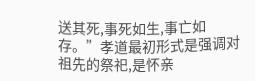送其死,事死如生,事亡如存。”孝道最初形式是强调对祖先的祭祀,是怀亲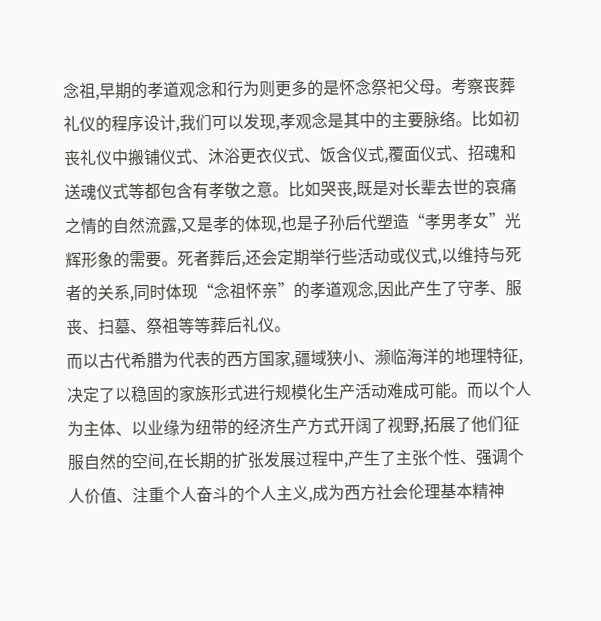念祖,早期的孝道观念和行为则更多的是怀念祭祀父母。考察丧葬礼仪的程序设计,我们可以发现,孝观念是其中的主要脉络。比如初丧礼仪中搬铺仪式、沐浴更衣仪式、饭含仪式,覆面仪式、招魂和送魂仪式等都包含有孝敬之意。比如哭丧,既是对长辈去世的哀痛之情的自然流露,又是孝的体现,也是子孙后代塑造“孝男孝女”光辉形象的需要。死者葬后,还会定期举行些活动或仪式,以维持与死者的关系,同时体现“念祖怀亲”的孝道观念,因此产生了守孝、服丧、扫墓、祭祖等等葬后礼仪。
而以古代希腊为代表的西方国家,疆域狭小、濒临海洋的地理特征,决定了以稳固的家族形式进行规模化生产活动难成可能。而以个人为主体、以业缘为纽带的经济生产方式开阔了视野,拓展了他们征服自然的空间,在长期的扩张发展过程中,产生了主张个性、强调个人价值、注重个人奋斗的个人主义,成为西方社会伦理基本精神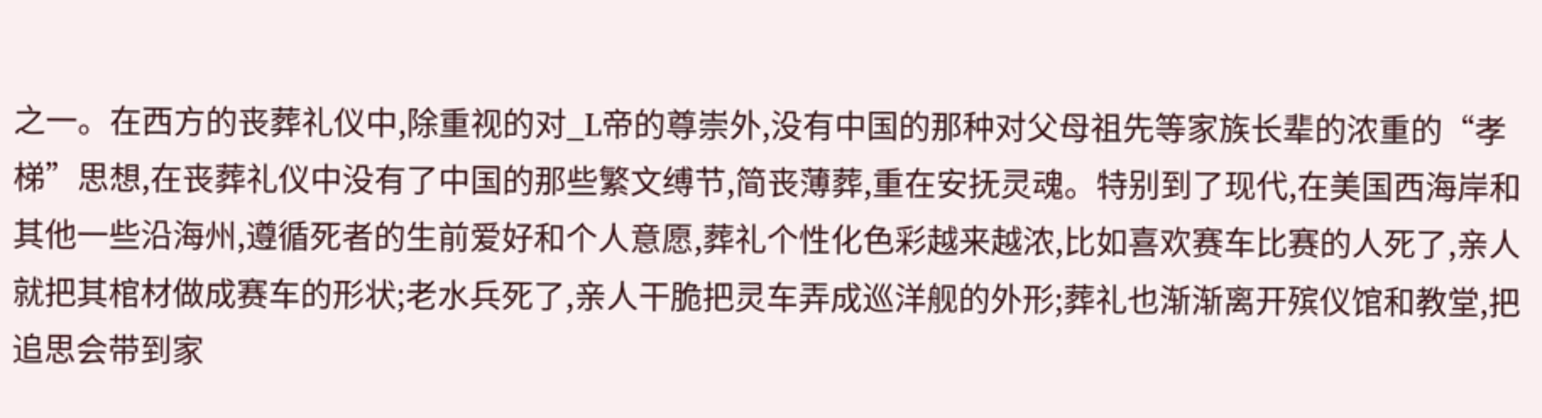之一。在西方的丧葬礼仪中,除重视的对_L帝的尊崇外,没有中国的那种对父母祖先等家族长辈的浓重的“孝梯”思想,在丧葬礼仪中没有了中国的那些繁文缚节,简丧薄葬,重在安抚灵魂。特别到了现代,在美国西海岸和其他一些沿海州,遵循死者的生前爱好和个人意愿,葬礼个性化色彩越来越浓,比如喜欢赛车比赛的人死了,亲人就把其棺材做成赛车的形状;老水兵死了,亲人干脆把灵车弄成巡洋舰的外形;葬礼也渐渐离开殡仪馆和教堂,把追思会带到家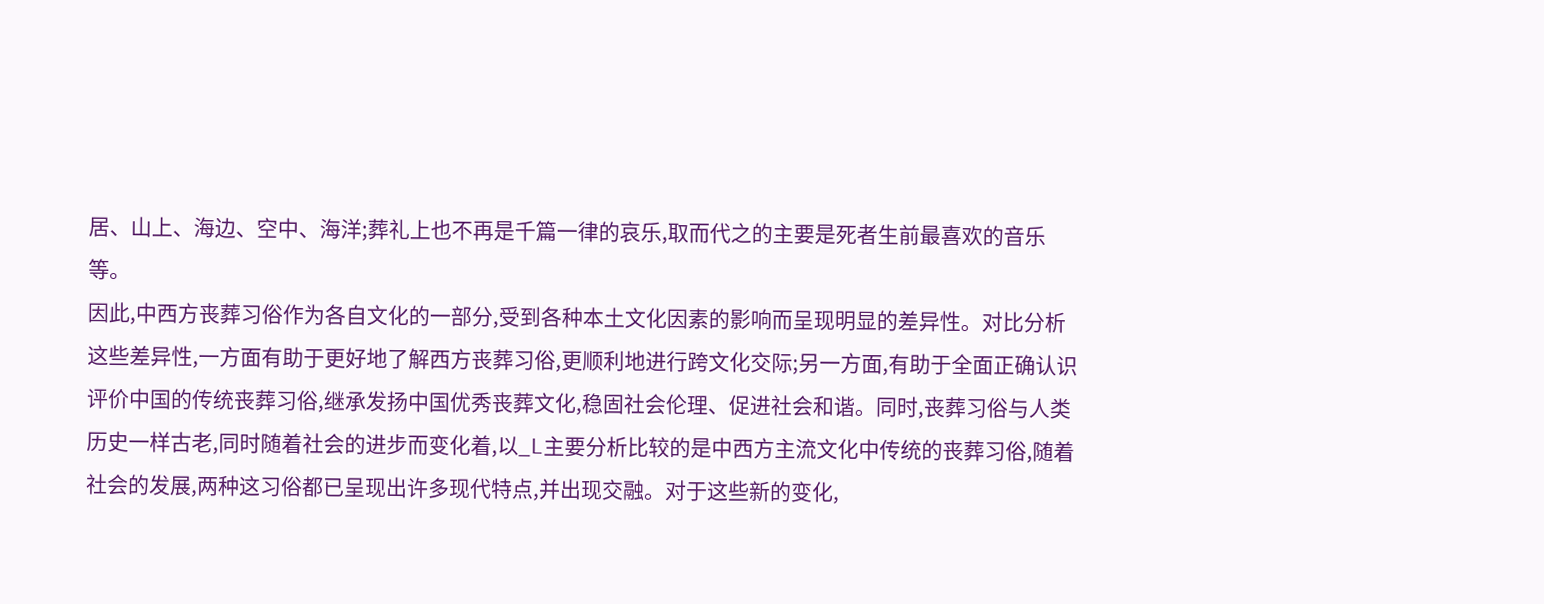居、山上、海边、空中、海洋;葬礼上也不再是千篇一律的哀乐,取而代之的主要是死者生前最喜欢的音乐等。
因此,中西方丧葬习俗作为各自文化的一部分,受到各种本土文化因素的影响而呈现明显的差异性。对比分析这些差异性,一方面有助于更好地了解西方丧葬习俗,更顺利地进行跨文化交际;另一方面,有助于全面正确认识评价中国的传统丧葬习俗,继承发扬中国优秀丧葬文化,稳固社会伦理、促进社会和谐。同时,丧葬习俗与人类历史一样古老,同时随着社会的进步而变化着,以_L主要分析比较的是中西方主流文化中传统的丧葬习俗,随着社会的发展,两种这习俗都已呈现出许多现代特点,并出现交融。对于这些新的变化,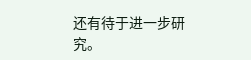还有待于进一步研究。